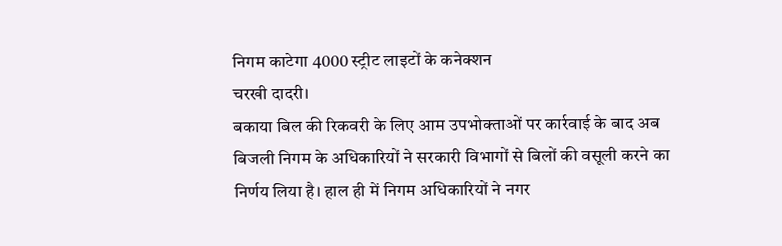निगम काटेगा 4000 स्ट्रीट लाइटों के कनेक्शन
चरखी दादरी।
बकाया बिल की रिकवरी के लिए आम उपभोक्ताओं पर कार्रवाई के बाद अब बिजली निगम के अधिकारियों ने सरकारी विभागों से बिलों की वसूली करने का निर्णय लिया है। हाल ही में निगम अधिकारियों ने नगर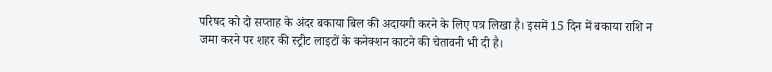परिषद को दो सप्ताह के अंदर बकाया बिल की अदायगी करने के लिए पत्र लिखा है। इसमें 15 दिन में बकाया राशि न जमा करने पर शहर की स्ट्रीट लाइटों के कनेक्शन काटने की चेतावनी भी दी है।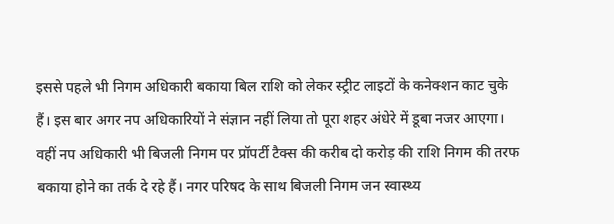इससे पहले भी निगम अधिकारी बकाया बिल राशि को लेकर स्ट्रीट लाइटों के कनेक्शन काट चुके हैं। इस बार अगर नप अधिकारियों ने संज्ञान नहीं लिया तो पूरा शहर अंधेरे में डूबा नजर आएगा। वहीं नप अधिकारी भी बिजली निगम पर प्रॉपर्टी टैक्स की करीब दो करोड़ की राशि निगम की तरफ बकाया होने का तर्क दे रहे हैं। नगर परिषद के साथ बिजली निगम जन स्वास्थ्य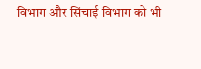विभाग और सिंचाई विभाग को भी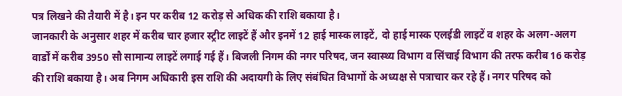पत्र लिखने की तैयारी में है। इन पर करीब 12 करोड़ से अधिक की राशि बकाया है।
जानकारी के अनुसार शहर में करीब चार हजार स्ट्रीट लाइटें हैं और इनमें 12 हाई मास्क लाइटें, दो हाई मास्क एलईडी लाइटें व शहर के अलग-अलग वार्डों में करीब 3950 सौ सामान्य लाइटें लगाई गई हैं। बिजली निगम की नगर परिषद, जन स्वास्थ्य विभाग व सिंचाई विभाग की तरफ करीब 16 करोड़ की राशि बकाया है। अब निगम अधिकारी इस राशि की अदायगी के लिए संबंधित विभागों के अध्यक्ष से पत्राचार कर रहे हैं। नगर परिषद को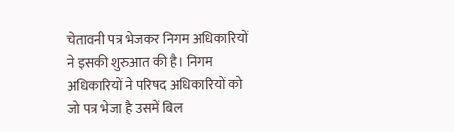चेतावनी पत्र भेजकर निगम अधिकारियों ने इसकी शुरुआत की है। निगम अधिकारियों ने परिषद अधिकारियों को जो पत्र भेजा है उसमें बिल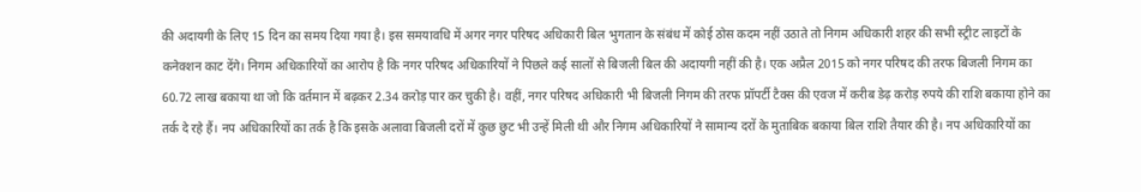की अदायगी के लिए 15 दिन का समय दिया गया है। इस समयावधि में अगर नगर परिषद अधिकारी बिल भुगतान के संबंध में कोई ठोस कदम नहीं उठाते तो निगम अधिकारी शहर की सभी स्ट्रीट लाइटों के कनेक्शन काट देंगे। निगम अधिकारियों का आरोप है कि नगर परिषद अधिकारियों ने पिछले कई सालों से बिजली बिल की अदायगी नहीं की है। एक अप्रैल 2015 को नगर परिषद की तरफ बिजली निगम का 60.72 लाख बकाया था जो कि वर्तमान में बढ़कर 2.34 करोड़ पार कर चुकी है। वहीं, नगर परिषद अधिकारी भी बिजली निगम की तरफ प्रॉपर्टी टैक्स की एवज में करीब डेढ़ करोड़ रुपये की राशि बकाया होने का तर्क दे रहे हैं। नप अधिकारियों का तर्क है कि इसके अलावा बिजली दरों में कुछ छुट भी उन्हें मिली थी और निगम अधिकारियों ने सामान्य दरों के मुताबिक बकाया बिल राशि तैयार की है। नप अधिकारियों का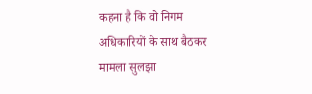कहना है कि वो निगम अधिकारियों के साथ बैठकर मामला सुलझा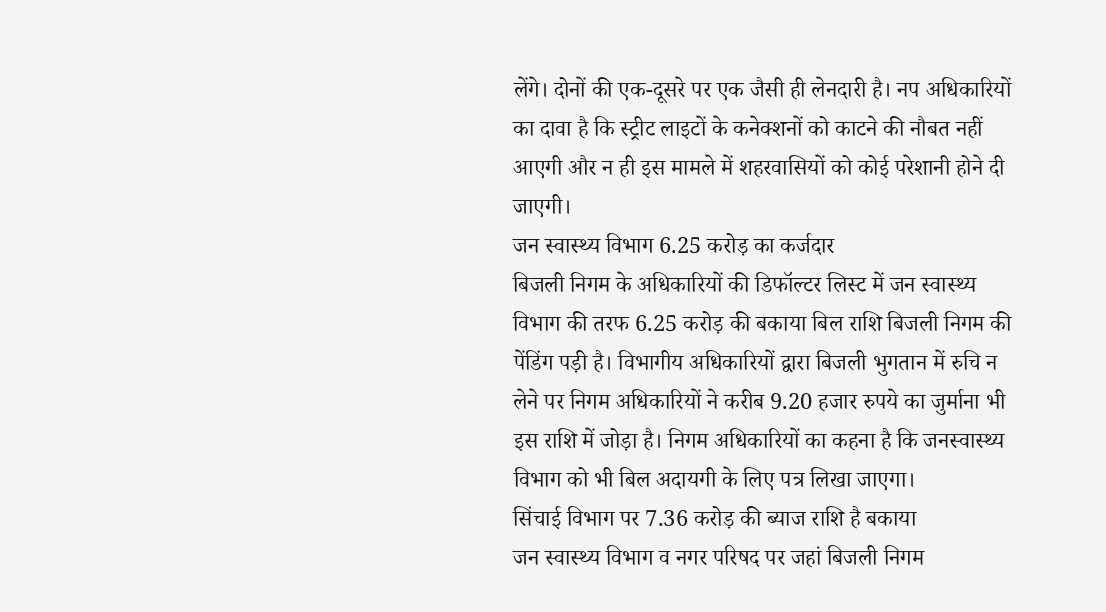लेंगे। दोनों की एक-दूसरे पर एक जैसी ही लेनदारी है। नप अधिकारियों का दावा है कि स्ट्रीट लाइटों के कनेक्शनों को काटने की नौबत नहीं आएगी और न ही इस मामले में शहरवासियों को कोई परेशानी होने दी जाएगी।
जन स्वास्थ्य विभाग 6.25 करोड़ का कर्जदार
बिजली निगम के अधिकारियों की डिफॉल्टर लिस्ट में जन स्वास्थ्य विभाग की तरफ 6.25 करोड़ की बकाया बिल राशि बिजली निगम की पेंडिंग पड़ी है। विभागीय अधिकारियों द्वारा बिजली भुगतान में रुचि न लेने पर निगम अधिकारियों ने करीब 9.20 हजार रुपये का जुर्माना भी इस राशि में जोड़ा है। निगम अधिकारियों का कहना है कि जनस्वास्थ्य विभाग को भी बिल अदायगी के लिए पत्र लिखा जाएगा।
सिंचाई विभाग पर 7.36 करोड़ की ब्याज राशि है बकाया
जन स्वास्थ्य विभाग व नगर परिषद पर जहां बिजली निगम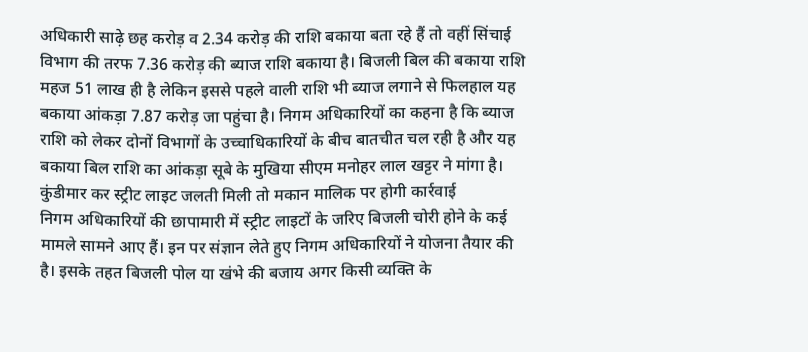अधिकारी साढ़े छह करोड़ व 2.34 करोड़ की राशि बकाया बता रहे हैं तो वहीं सिंचाई विभाग की तरफ 7.36 करोड़ की ब्याज राशि बकाया है। बिजली बिल की बकाया राशि महज 51 लाख ही है लेकिन इससे पहले वाली राशि भी ब्याज लगाने से फिलहाल यह बकाया आंकड़ा 7.87 करोड़ जा पहुंचा है। निगम अधिकारियों का कहना है कि ब्याज राशि को लेकर दोनों विभागों के उच्चाधिकारियों के बीच बातचीत चल रही है और यह बकाया बिल राशि का आंकड़ा सूबे के मुखिया सीएम मनोहर लाल खट्टर ने मांगा है।
कुंडीमार कर स्ट्रीट लाइट जलती मिली तो मकान मालिक पर होगी कार्रवाई
निगम अधिकारियों की छापामारी में स्ट्रीट लाइटों के जरिए बिजली चोरी होने के कई मामले सामने आए हैं। इन पर संज्ञान लेते हुए निगम अधिकारियों ने योजना तैयार की है। इसके तहत बिजली पोल या खंभे की बजाय अगर किसी व्यक्ति के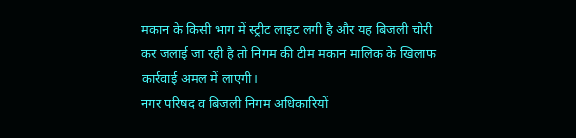मकान के किसी भाग में स्ट्रीट लाइट लगी है और यह बिजली चोरी कर जलाई जा रही है तो निगम की टीम मकान मालिक के खिलाफ कार्रवाई अमल में लाएगी।
नगर परिषद व बिजली निगम अधिकारियों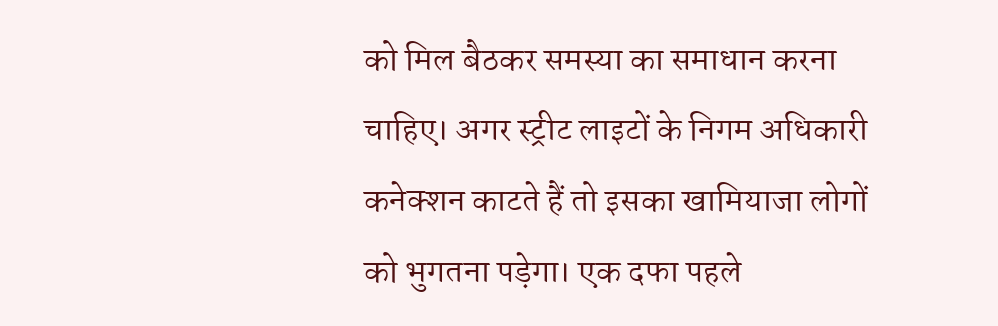को मिल बैठकर समस्या का समाधान करना चाहिए। अगर स्ट्रीट लाइटों के निगम अधिकारी कनेक्शन काटते हैं तो इसका खामियाजा लोगों को भुगतना पड़ेगा। एक दफा पहले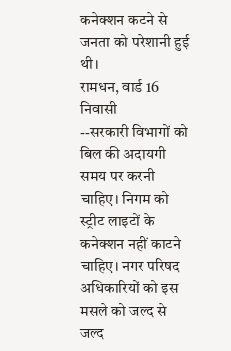कनेक्शन कटने से जनता को परेशानी हुई थी।
रामधन, वार्ड 16 निवासी
--सरकारी विभागों को बिल की अदायगी समय पर करनी चाहिए। निगम को स्ट्रीट लाइटों के कनेक्शन नहीं काटने चाहिए। नगर परिषद अधिकारियों को इस मसले को जल्द से जल्द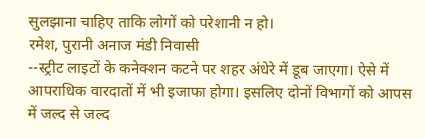सुलझाना चाहिए ताकि लोगों को परेशानी न हो।
रमेश, पुरानी अनाज मंडी निवासी
--स्ट्रीट लाइटों के कनेक्शन कटने पर शहर अंधेरे में डूब जाएगा। ऐसे में आपराधिक वारदातों में भी इजाफा होगा। इसलिए दोनों विभागों को आपस में जल्द से जल्द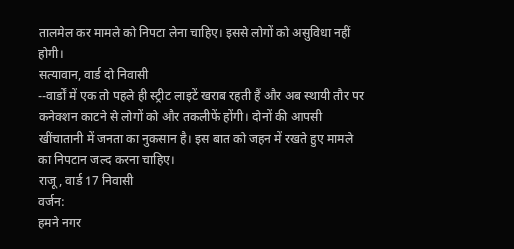तालमेल कर मामले को निपटा लेना चाहिए। इससे लोगों को असुविधा नहीं होगी।
सत्यावान, वार्ड दो निवासी
--वार्डों में एक तो पहले ही स्ट्रीट लाइटें खराब रहती हैं और अब स्थायी तौर पर कनेक्शन काटने से लोगों को और तकलीफें होंगी। दोनों की आपसी खींचातानी में जनता का नुकसान है। इस बात को जहन में रखते हुए मामले का निपटान जल्द करना चाहिए।
राजू, वार्ड 17 निवासी
वर्जन:
हमने नगर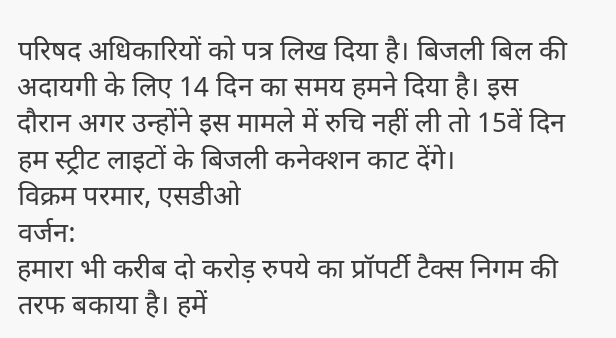परिषद अधिकारियों को पत्र लिख दिया है। बिजली बिल की अदायगी के लिए 14 दिन का समय हमने दिया है। इस दौरान अगर उन्होंने इस मामले में रुचि नहीं ली तो 15वें दिन हम स्ट्रीट लाइटों के बिजली कनेक्शन काट देंगे।
विक्रम परमार, एसडीओ
वर्जन:
हमारा भी करीब दो करोड़ रुपये का प्रॉपर्टी टैक्स निगम की तरफ बकाया है। हमें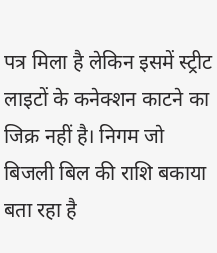पत्र मिला है लेकिन इसमें स्ट्रीट लाइटों के कनेक्शन काटने का जिक्र नहीं है। निगम जो बिजली बिल की राशि बकाया बता रहा है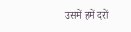उसमें हमें दरों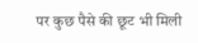पर कुछ पैसे की छूट भी मिली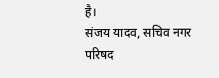है।
संजय यादव, सचिव नगर परिषद